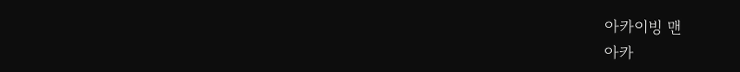아카이빙 맨
아카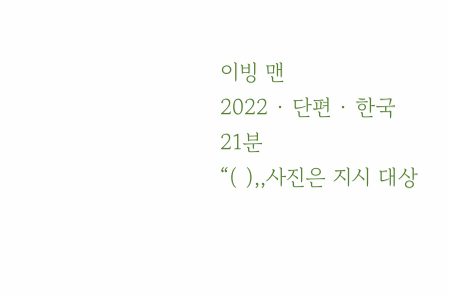이빙 맨
2022 · 단편 · 한국
21분
“( ),,사진은 지시 대상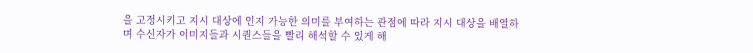을 고정시키고 지시 대상에 인지 가능한 의미를 부여하는 관점에 따라 지시 대상을 배열하며 수신자가 이미지들과 시퀀스들을 빨리 해석할 수 있게 해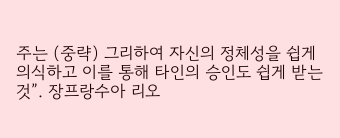주는 (중략) 그리하여 자신의 정체성을 쉽게 의식하고 이를 통해 타인의 승인도 쉽게 받는 것”. 장프랑수아 리오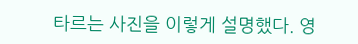타르는 사진을 이렇게 설명했다. 영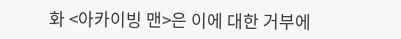화 <아카이빙 맨>은 이에 대한 거부에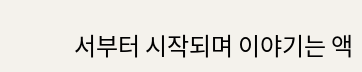서부터 시작되며 이야기는 액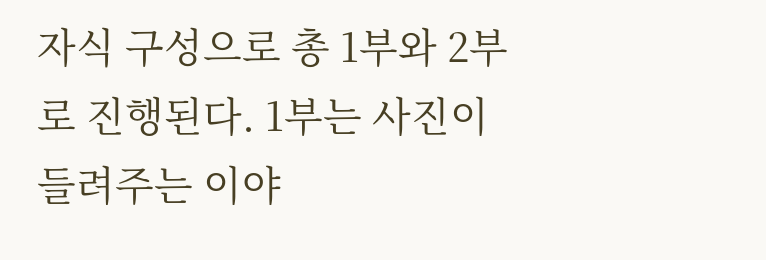자식 구성으로 총 1부와 2부로 진행된다. 1부는 사진이 들려주는 이야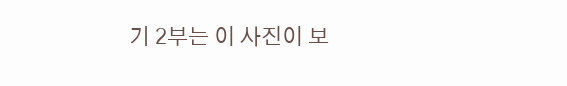기 2부는 이 사진이 보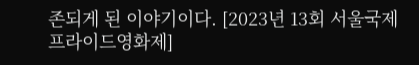존되게 된 이야기이다. [2023년 13회 서울국제프라이드영화제]